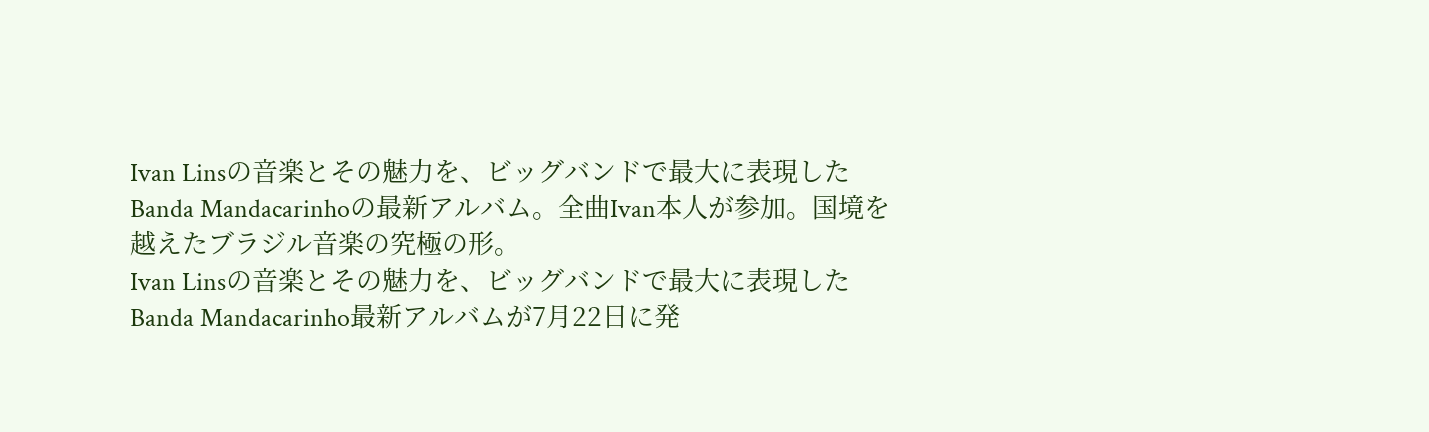Ivan Linsの音楽とその魅力を、ビッグバンドで最大に表現したBanda Mandacarinhoの最新アルバム。全曲Ivan本人が参加。国境を越えたブラジル音楽の究極の形。
Ivan Linsの音楽とその魅力を、ビッグバンドで最大に表現したBanda Mandacarinho最新アルバムが7月22日に発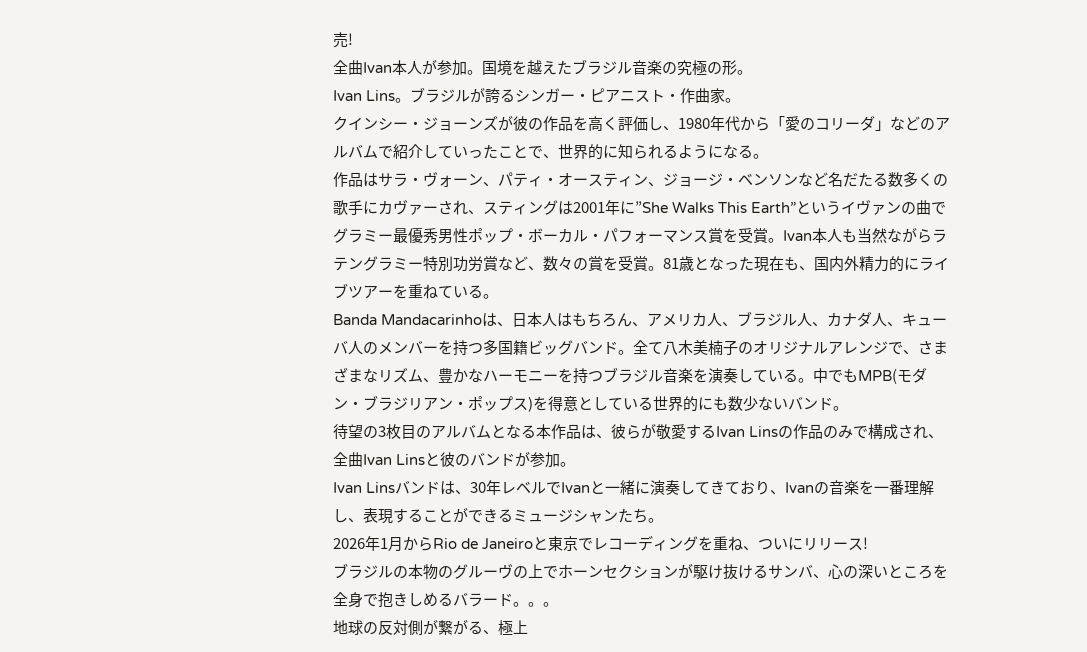売!
全曲Ivan本人が参加。国境を越えたブラジル音楽の究極の形。
Ivan Lins。ブラジルが誇るシンガー・ピアニスト・作曲家。
クインシー・ジョーンズが彼の作品を高く評価し、1980年代から「愛のコリーダ」などのアルバムで紹介していったことで、世界的に知られるようになる。
作品はサラ・ヴォーン、パティ・オースティン、ジョージ・ベンソンなど名だたる数多くの歌手にカヴァーされ、スティングは2001年に”She Walks This Earth”というイヴァンの曲でグラミー最優秀男性ポップ・ボーカル・パフォーマンス賞を受賞。Ivan本人も当然ながらラテングラミー特別功労賞など、数々の賞を受賞。81歳となった現在も、国内外精力的にライブツアーを重ねている。
Banda Mandacarinhoは、日本人はもちろん、アメリカ人、ブラジル人、カナダ人、キューバ人のメンバーを持つ多国籍ビッグバンド。全て八木美楠子のオリジナルアレンジで、さまざまなリズム、豊かなハーモニーを持つブラジル音楽を演奏している。中でもMPB(モダン・ブラジリアン・ポップス)を得意としている世界的にも数少ないバンド。
待望の3枚目のアルバムとなる本作品は、彼らが敬愛するIvan Linsの作品のみで構成され、全曲Ivan Linsと彼のバンドが参加。
Ivan Linsバンドは、30年レベルでIvanと一緒に演奏してきており、Ivanの音楽を一番理解し、表現することができるミュージシャンたち。
2026年1月からRio de Janeiroと東京でレコーディングを重ね、ついにリリース!
ブラジルの本物のグルーヴの上でホーンセクションが駆け抜けるサンバ、心の深いところを全身で抱きしめるバラード。。。
地球の反対側が繋がる、極上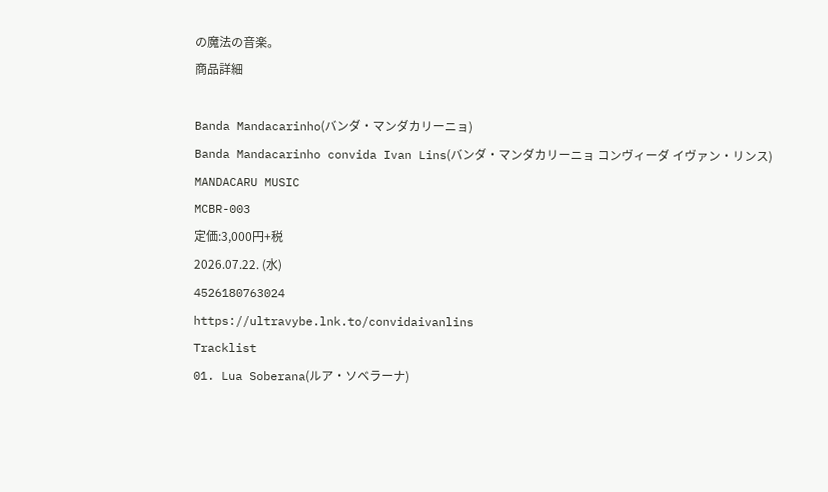の魔法の音楽。
商品詳細

Banda Mandacarinho(バンダ・マンダカリーニョ)
Banda Mandacarinho convida Ivan Lins(バンダ・マンダカリーニョ コンヴィーダ イヴァン・リンス)
MANDACARU MUSIC
MCBR-003
定価:3,000円+税
2026.07.22. (水)
4526180763024
https://ultravybe.lnk.to/convidaivanlins
Tracklist
01. Lua Soberana(ルア・ソベラーナ)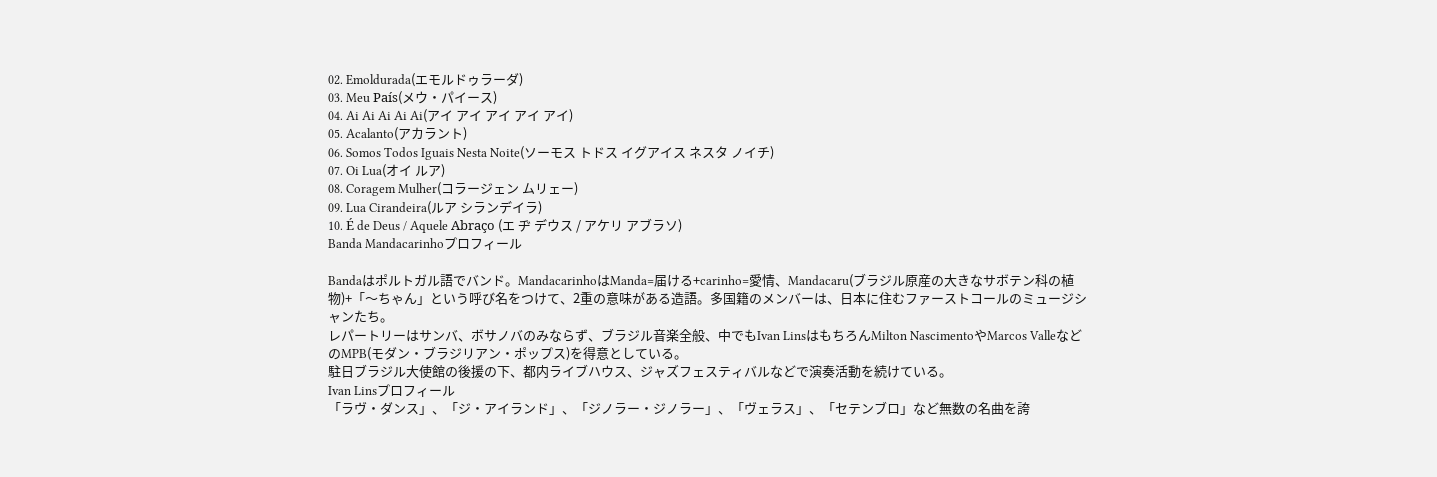02. Emoldurada(エモルドゥラーダ)
03. Meu País(メウ・パイース)
04. Ai Ai Ai Ai Ai(アイ アイ アイ アイ アイ)
05. Acalanto(アカラント)
06. Somos Todos Iguais Nesta Noite(ソーモス トドス イグアイス ネスタ ノイチ)
07. Oi Lua(オイ ルア)
08. Coragem Mulher(コラージェン ムリェー)
09. Lua Cirandeira(ルア シランデイラ)
10. É de Deus / Aquele Abraço (エ ヂ デウス / アケリ アブラソ)
Banda Mandacarinhoプロフィール

Bandaはポルトガル語でバンド。MandacarinhoはManda=届ける+carinho=愛情、Mandacaru(ブラジル原産の大きなサボテン科の植物)+「〜ちゃん」という呼び名をつけて、2重の意味がある造語。多国籍のメンバーは、日本に住むファーストコールのミュージシャンたち。
レパートリーはサンバ、ボサノバのみならず、ブラジル音楽全般、中でもIvan LinsはもちろんMilton NascimentoやMarcos ValleなどのMPB(モダン・ブラジリアン・ポップス)を得意としている。
駐日ブラジル大使館の後援の下、都内ライブハウス、ジャズフェスティバルなどで演奏活動を続けている。
Ivan Linsプロフィール
「ラヴ・ダンス」、「ジ・アイランド」、「ジノラー・ジノラー」、「ヴェラス」、「セテンブロ」など無数の名曲を誇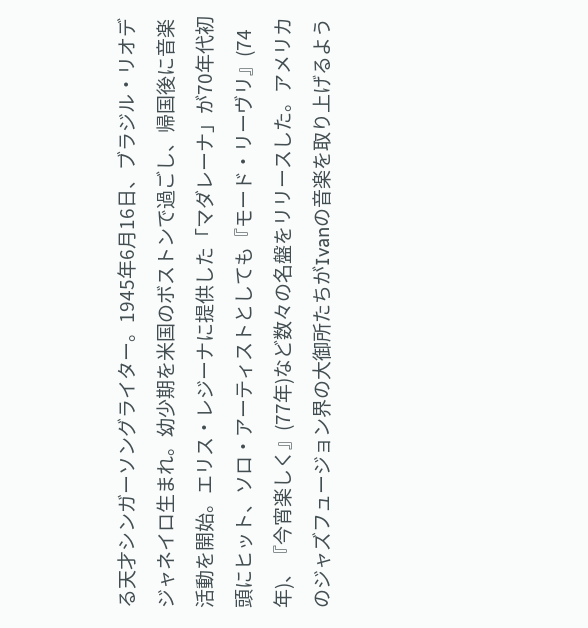る天才シンガーソングライター。1945年6月16日、ブラジル・リオデジャネイロ生まれ。幼少期を米国のボストンで過ごし、帰国後に音楽活動を開始。エリス・レジーナに提供した「マダレーナ」が70年代初頭にヒット、ソロ・アーティストとしても『モード・リーヴリ』(74年)、『今宵楽しく』(77年)など数々の名盤をリリースした。アメリカのジャズフュージョン界の大御所たちがIvanの音楽を取り上げるよう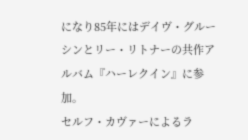になり85年にはデイヴ・グルーシンとリー・リトナーの共作アルバム『ハーレクイン』に参加。
セルフ・カヴァーによるラ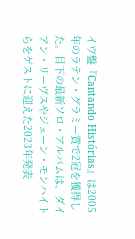イヴ盤『Cantando Histórias』は2005年のラテン・グラミー賞で2冠を獲得した。目下の最新ソロ・アルバムは、ダイアン・リーヴスやジェーン・モンハイトらをゲストに迎えた2023年発表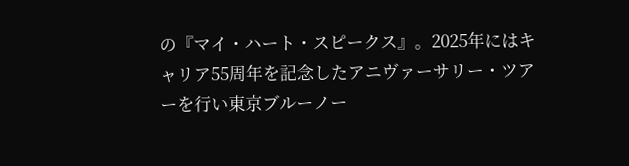の『マイ・ハート・スピークス』。2025年にはキャリア55周年を記念したアニヴァーサリー・ツアーを行い東京ブルーノー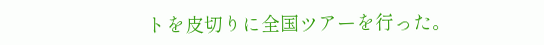トを皮切りに全国ツアーを行った。